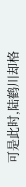可是此时,陆鹤川却格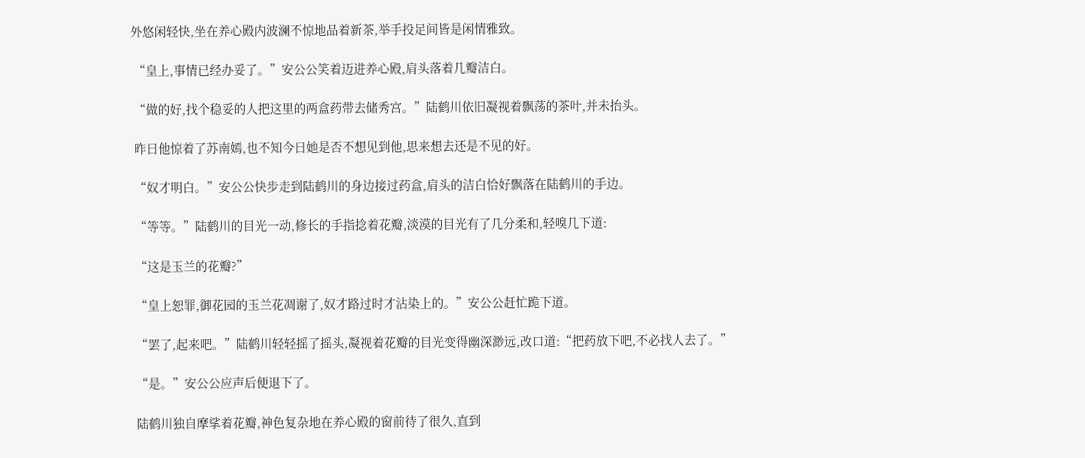外悠闲轻快,坐在养心殿内波澜不惊地品着新茶,举手投足间皆是闲情雅致。

 “皇上,事情已经办妥了。”安公公笑着迈进养心殿,肩头落着几瓣洁白。

 “做的好,找个稳妥的人把这里的两盒药带去储秀宫。”陆鹤川依旧凝视着飘荡的茶叶,并未抬头。

 昨日他惊着了苏南嫣,也不知今日她是否不想见到他,思来想去还是不见的好。

 “奴才明白。”安公公快步走到陆鹤川的身边接过药盒,肩头的洁白恰好飘落在陆鹤川的手边。

 “等等。”陆鹤川的目光一动,修长的手指捻着花瓣,淡漠的目光有了几分柔和,轻嗅几下道:

 “这是玉兰的花瓣?”

 “皇上恕罪,御花园的玉兰花凋谢了,奴才路过时才沾染上的。”安公公赶忙跪下道。

 “罢了,起来吧。”陆鹤川轻轻摇了摇头,凝视着花瓣的目光变得幽深渺远,改口道:“把药放下吧,不必找人去了。”

 “是。”安公公应声后便退下了。

 陆鹤川独自摩挲着花瓣,神色复杂地在养心殿的窗前待了很久,直到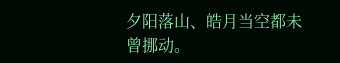夕阳落山、皓月当空都未曾挪动。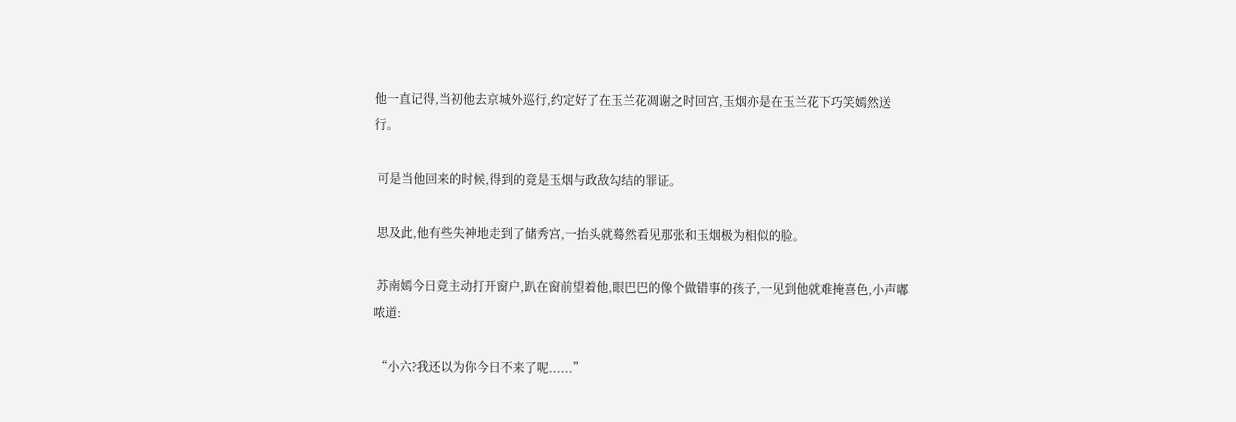他一直记得,当初他去京城外巡行,约定好了在玉兰花凋谢之时回宫,玉烟亦是在玉兰花下巧笑嫣然送行。

 可是当他回来的时候,得到的竟是玉烟与政敌勾结的罪证。

 思及此,他有些失神地走到了储秀宫,一抬头就蓦然看见那张和玉烟极为相似的脸。

 苏南嫣今日竟主动打开窗户,趴在窗前望着他,眼巴巴的像个做错事的孩子,一见到他就难掩喜色,小声嘟哝道:

 “小六?我还以为你今日不来了呢......”